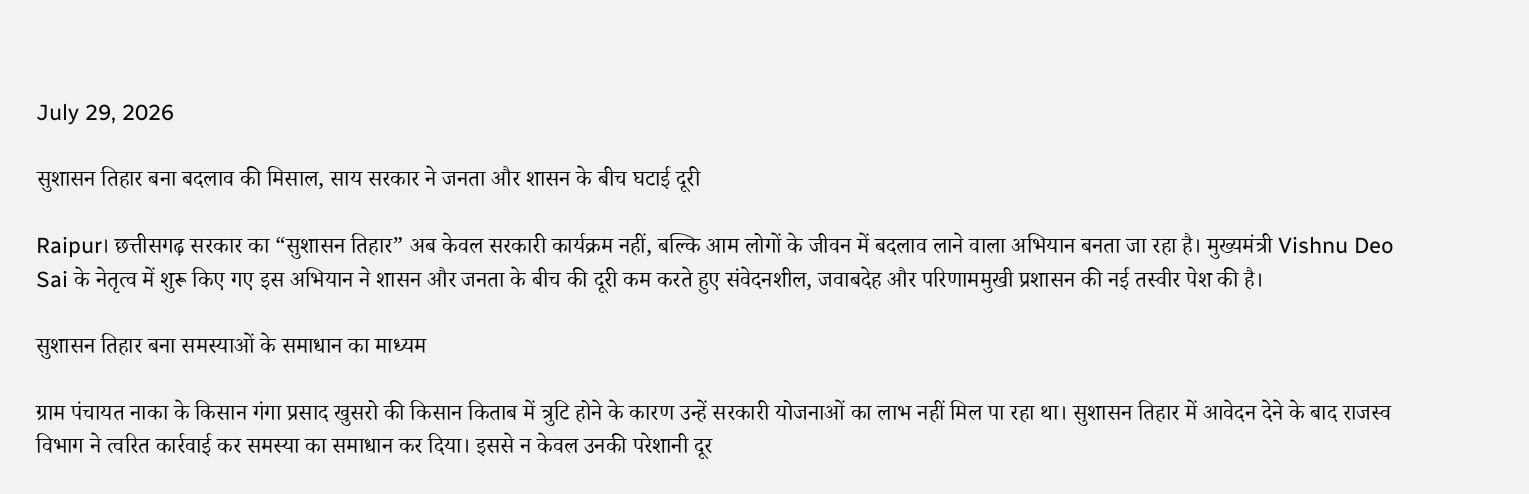July 29, 2026

सुशासन तिहार बना बदलाव की मिसाल, साय सरकार ने जनता और शासन के बीच घटाई दूरी

Raipur। छत्तीसगढ़ सरकार का “सुशासन तिहार” अब केवल सरकारी कार्यक्रम नहीं, बल्कि आम लोगों के जीवन में बदलाव लाने वाला अभियान बनता जा रहा है। मुख्यमंत्री Vishnu Deo Sai के नेतृत्व में शुरू किए गए इस अभियान ने शासन और जनता के बीच की दूरी कम करते हुए संवेदनशील, जवाबदेह और परिणाममुखी प्रशासन की नई तस्वीर पेश की है।

सुशासन तिहार बना समस्याओं के समाधान का माध्यम

ग्राम पंचायत नाका के किसान गंगा प्रसाद खुसरो की किसान किताब में त्रुटि होने के कारण उन्हें सरकारी योजनाओं का लाभ नहीं मिल पा रहा था। सुशासन तिहार में आवेदन देने के बाद राजस्व विभाग ने त्वरित कार्रवाई कर समस्या का समाधान कर दिया। इससे न केवल उनकी परेशानी दूर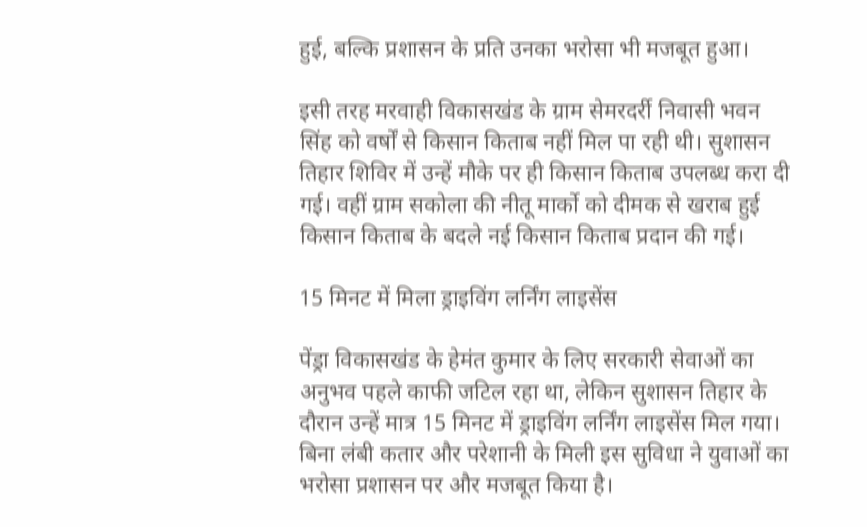हुई, बल्कि प्रशासन के प्रति उनका भरोसा भी मजबूत हुआ।

इसी तरह मरवाही विकासखंड के ग्राम सेमरदर्री निवासी भवन सिंह को वर्षों से किसान किताब नहीं मिल पा रही थी। सुशासन तिहार शिविर में उन्हें मौके पर ही किसान किताब उपलब्ध करा दी गई। वहीं ग्राम सकोला की नीतू मार्को को दीमक से खराब हुई किसान किताब के बदले नई किसान किताब प्रदान की गई।

15 मिनट में मिला ड्राइविंग लर्निंग लाइसेंस

पेंड्रा विकासखंड के हेमंत कुमार के लिए सरकारी सेवाओं का अनुभव पहले काफी जटिल रहा था, लेकिन सुशासन तिहार के दौरान उन्हें मात्र 15 मिनट में ड्राइविंग लर्निंग लाइसेंस मिल गया। बिना लंबी कतार और परेशानी के मिली इस सुविधा ने युवाओं का भरोसा प्रशासन पर और मजबूत किया है।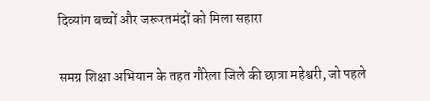दिव्यांग बच्चों और जरूरतमंदों को मिला सहारा

समग्र शिक्षा अभियान के तहत गौरेला जिले की छात्रा महेश्वरी, जो पहले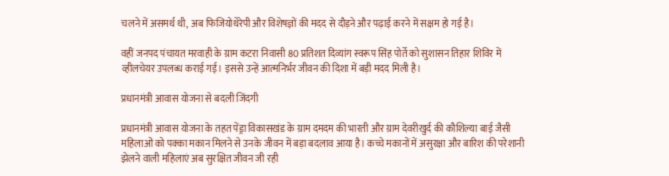चलने में असमर्थ थी, अब फिजियोथेरेपी और विशेषज्ञों की मदद से दौड़ने और पढ़ाई करने में सक्षम हो गई है।

वहीं जनपद पंचायत मरवाही के ग्राम कटरा निवासी 80 प्रतिशत दिव्यांग स्वरूप सिंह पोर्ते को सुशासन तिहार शिविर में व्हीलचेयर उपलब्ध कराई गई। इससे उन्हें आत्मनिर्भर जीवन की दिशा में बड़ी मदद मिली है।

प्रधानमंत्री आवास योजना से बदली जिंदगी

प्रधानमंत्री आवास योजना के तहत पेंड्रा विकासखंड के ग्राम दमदम की भारती और ग्राम देवरीखुर्द की कौशिल्या बाई जैसी महिलाओं को पक्का मकान मिलने से उनके जीवन में बड़ा बदलाव आया है। कच्चे मकानों में असुरक्षा और बारिश की परेशानी झेलने वाली महिलाएं अब सुरक्षित जीवन जी रही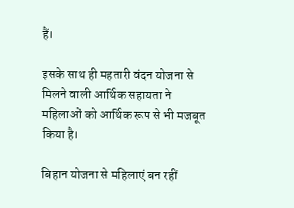हैं।

इसके साथ ही महतारी वंदन योजना से मिलने वाली आर्थिक सहायता ने महिलाओं को आर्थिक रूप से भी मजबूत किया है।

बिहान योजना से महिलाएं बन रहीं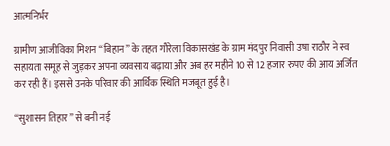आत्मनिर्भर

ग्रामीण आजीविका मिशन “बिहान” के तहत गौरेला विकासखंड के ग्राम मंदपुर निवासी उषा राठौर ने स्व सहायता समूह से जुड़कर अपना व्यवसाय बढ़ाया और अब हर महीने 10 से 12 हजार रुपए की आय अर्जित कर रही हैं। इससे उनके परिवार की आर्थिक स्थिति मजबूत हुई है।

“सुशासन तिहार” से बनी नई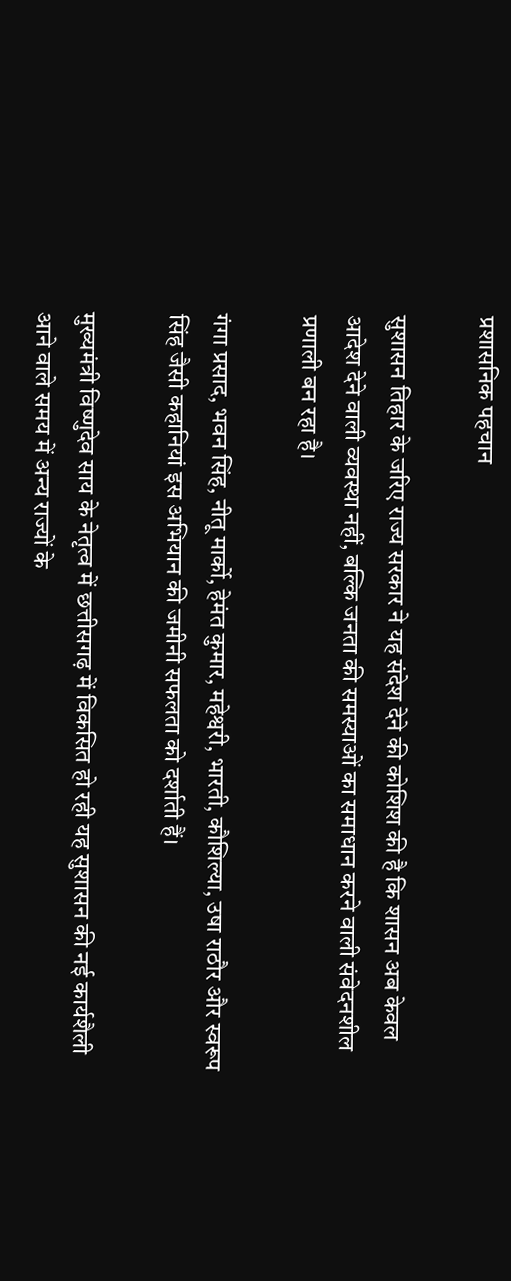प्रशासनिक पहचान

सुशासन तिहार के जरिए राज्य सरकार ने यह संदेश देने की कोशिश की है कि शासन अब केवल आदेश देने वाली व्यवस्था नहीं, बल्कि जनता की समस्याओं का समाधान करने वाली संवेदनशील प्रणाली बन रहा है।

गंगा प्रसाद, भवन सिंह, नीतू मार्को, हेमंत कुमार, महेश्वरी, भारती, कौशिल्या, उषा राठौर और स्वरूप सिंह जैसी कहानियां इस अभियान की जमीनी सफलता को दर्शाती हैं।

मुख्यमंत्री विष्णुदेव साय के नेतृत्व में छत्तीसगढ़ में विकसित हो रही यह सुशासन की नई कार्यशैली आने वाले समय में अन्य राज्यों के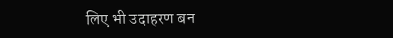लिए भी उदाहरण बन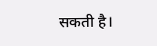सकती है।